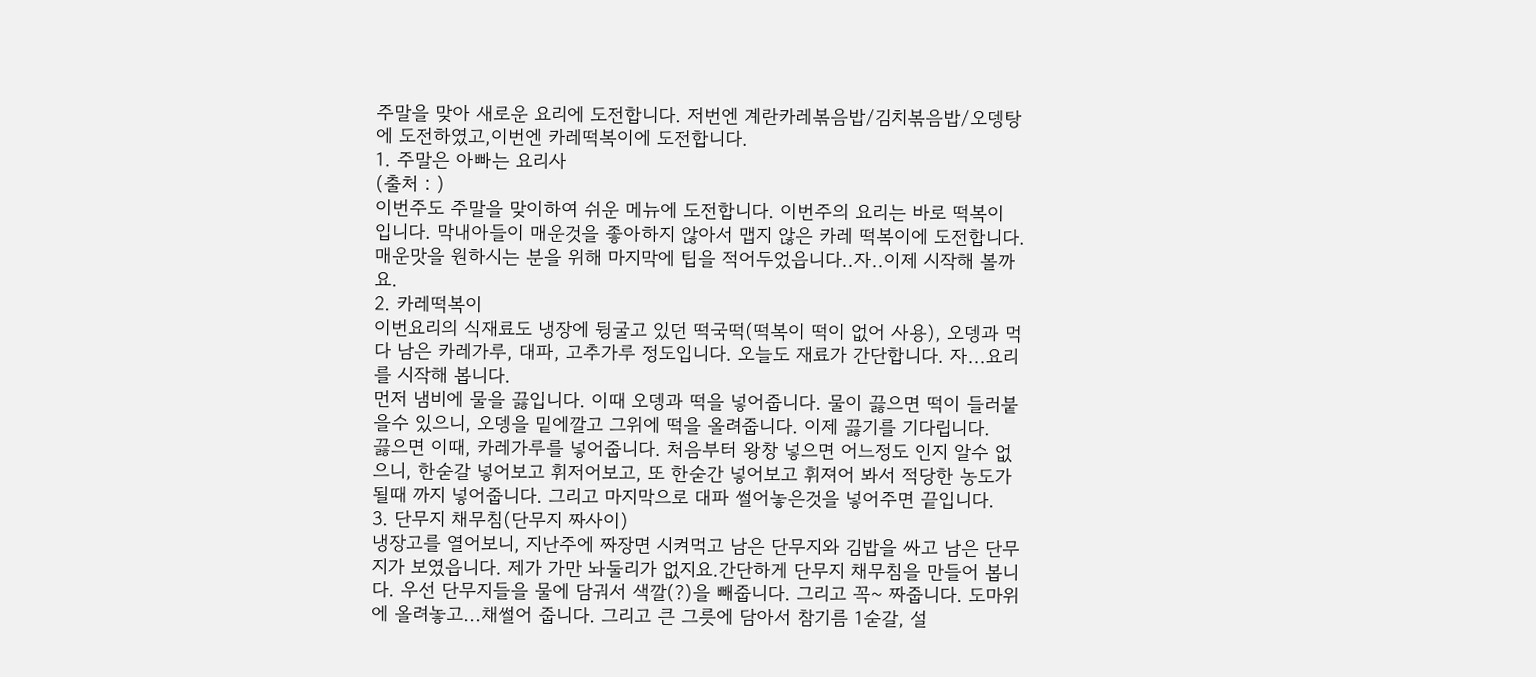주말을 맞아 새로운 요리에 도전합니다. 저번엔 계란카레볶음밥/김치볶음밥/오뎅탕 에 도전하였고,이번엔 카레떡복이에 도전합니다.
1. 주말은 아빠는 요리사
(출처 : )
이번주도 주말을 맞이하여 쉬운 메뉴에 도전합니다. 이번주의 요리는 바로 떡복이 입니다. 막내아들이 매운것을 좋아하지 않아서 맵지 않은 카레 떡복이에 도전합니다. 매운맛을 원하시는 분을 위해 마지막에 팁을 적어두었읍니다..자..이제 시작해 볼까요.
2. 카레떡복이
이번요리의 식재료도 냉장에 뒹굴고 있던 떡국떡(떡복이 떡이 없어 사용), 오뎅과 먹다 남은 카레가루, 대파, 고추가루 정도입니다. 오늘도 재료가 간단합니다. 자...요리를 시작해 봅니다.
먼저 냄비에 물을 끓입니다. 이때 오뎅과 떡을 넣어줍니다. 물이 끓으면 떡이 들러붙을수 있으니, 오뎅을 밑에깔고 그위에 떡을 올려줍니다. 이제 끓기를 기다립니다.
끓으면 이때, 카레가루를 넣어줍니다. 처음부터 왕창 넣으면 어느정도 인지 알수 없으니, 한숟갈 넣어보고 휘저어보고, 또 한숟간 넣어보고 휘져어 봐서 적당한 농도가 될때 까지 넣어줍니다. 그리고 마지막으로 대파 썰어놓은것을 넣어주면 끝입니다.
3. 단무지 채무침(단무지 짜사이)
냉장고를 열어보니, 지난주에 짜장면 시켜먹고 남은 단무지와 김밥을 싸고 남은 단무지가 보였읍니다. 제가 가만 놔둘리가 없지요.간단하게 단무지 채무침을 만들어 봅니다. 우선 단무지들을 물에 담궈서 색깔(?)을 빼줍니다. 그리고 꼭~ 짜줍니다. 도마위에 올려놓고...채썰어 줍니다. 그리고 큰 그릇에 담아서 참기름 1숟갈, 설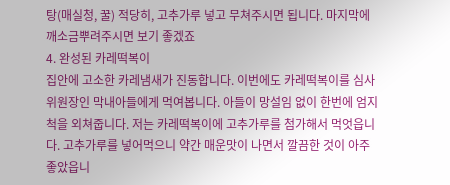탕(매실청, 꿀) 적당히, 고추가루 넣고 무쳐주시면 됩니다. 마지막에 깨소금뿌려주시면 보기 좋겠죠
4. 완성된 카레떡복이
집안에 고소한 카레냄새가 진동합니다. 이번에도 카레떡복이를 심사위원장인 막내아들에게 먹여봅니다. 아들이 망설임 없이 한번에 엄지척을 외쳐줍니다. 저는 카레떡복이에 고추가루를 첨가해서 먹엇읍니다. 고추가루를 넣어먹으니 약간 매운맛이 나면서 깔끔한 것이 아주 좋았읍니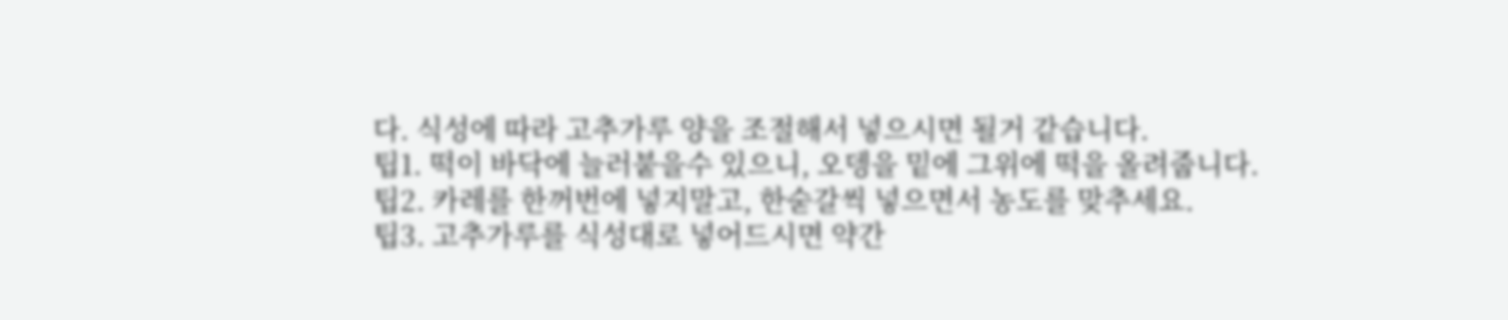다. 식성에 따라 고추가루 양을 조절해서 넣으시면 될거 같습니다.
팁1. 떡이 바닥에 늘러붙을수 있으니, 오뎅을 밑에 그위에 떡을 올려줍니다.
팁2. 카레를 한꺼번에 넣지말고, 한숟갈씩 넣으면서 농도를 맞추세요.
팁3. 고추가루를 식성대로 넣어드시면 약간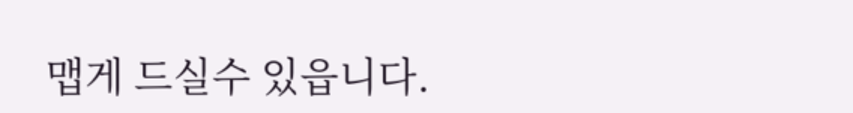맵게 드실수 있읍니다.